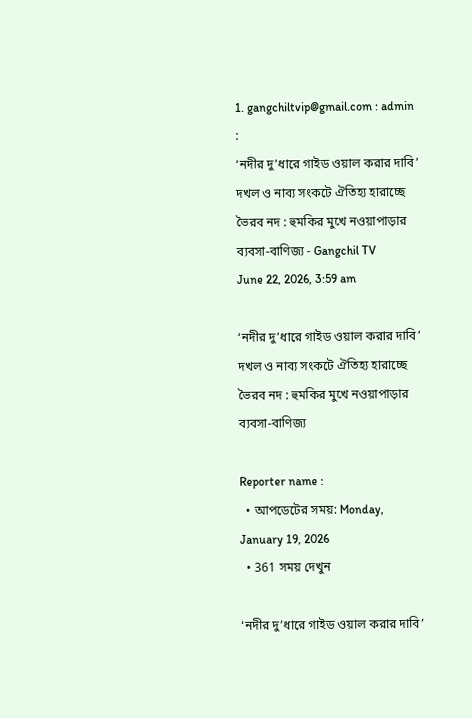1. gangchiltvip@gmail.com : admin :
‘নদীর দু’ধারে গাইড ওয়াল করার দাবি’ দখল ও নাব্য সংকটে ঐতিহ্য হারাচ্ছে ভৈরব নদ : হুমকির মুখে নওয়াপাড়ার ব্যবসা-বাণিজ্য - Gangchil TV
June 22, 2026, 3:59 am

‘নদীর দু’ধারে গাইড ওয়াল করার দাবি’ দখল ও নাব্য সংকটে ঐতিহ্য হারাচ্ছে ভৈরব নদ : হুমকির মুখে নওয়াপাড়ার ব্যবসা-বাণিজ্য

Reporter name :
  • আপডেটের সময়: Monday, January 19, 2026
  • 361 সময় দেখুন

‘নদীর দু’ধারে গাইড ওয়াল করার দাবি’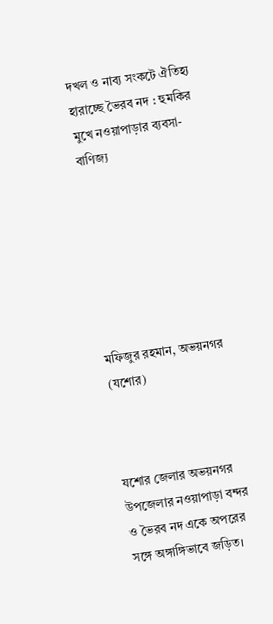দখল ও নাব্য সংকটে ঐতিহ্য হারাচ্ছে ভৈরব নদ : হুমকির মুখে নওয়াপাড়ার ব্যবসা-বাণিজ্য







মফিজুর রহমান, অভয়নগর (যশোর)



যশোর জেলার অভয়নগর উপজেলার নওয়াপাড়া বন্দর ও ভৈরব নদ একে অপরের সঙ্গে অঙ্গাঙ্গিভাবে জড়িত।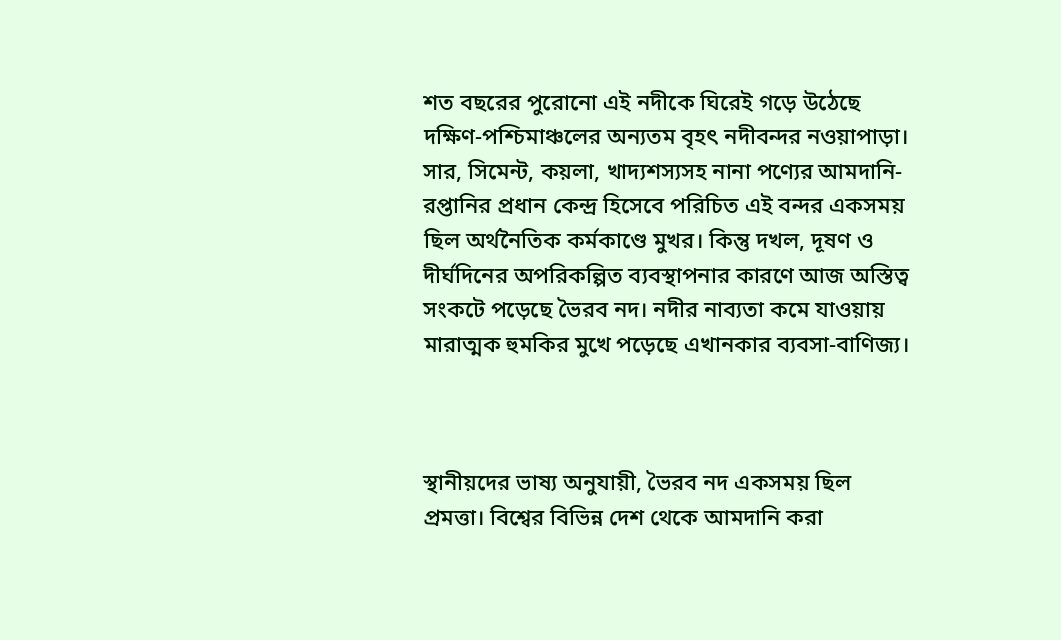শত বছরের পুরোনো এই নদীকে ঘিরেই গড়ে উঠেছে দক্ষিণ-পশ্চিমাঞ্চলের অন্যতম বৃহৎ নদীবন্দর নওয়াপাড়া। সার, সিমেন্ট, কয়লা, খাদ্যশস্যসহ নানা পণ্যের আমদানি-রপ্তানির প্রধান কেন্দ্র হিসেবে পরিচিত এই বন্দর একসময় ছিল অর্থনৈতিক কর্মকাণ্ডে মুখর। কিন্তু দখল, দূষণ ও দীর্ঘদিনের অপরিকল্পিত ব্যবস্থাপনার কারণে আজ অস্তিত্ব সংকটে পড়েছে ভৈরব নদ। নদীর নাব্যতা কমে যাওয়ায় মারাত্মক হুমকির মুখে পড়েছে এখানকার ব্যবসা-বাণিজ্য।



স্থানীয়দের ভাষ্য অনুযায়ী, ভৈরব নদ একসময় ছিল প্রমত্তা। বিশ্বের বিভিন্ন দেশ থেকে আমদানি করা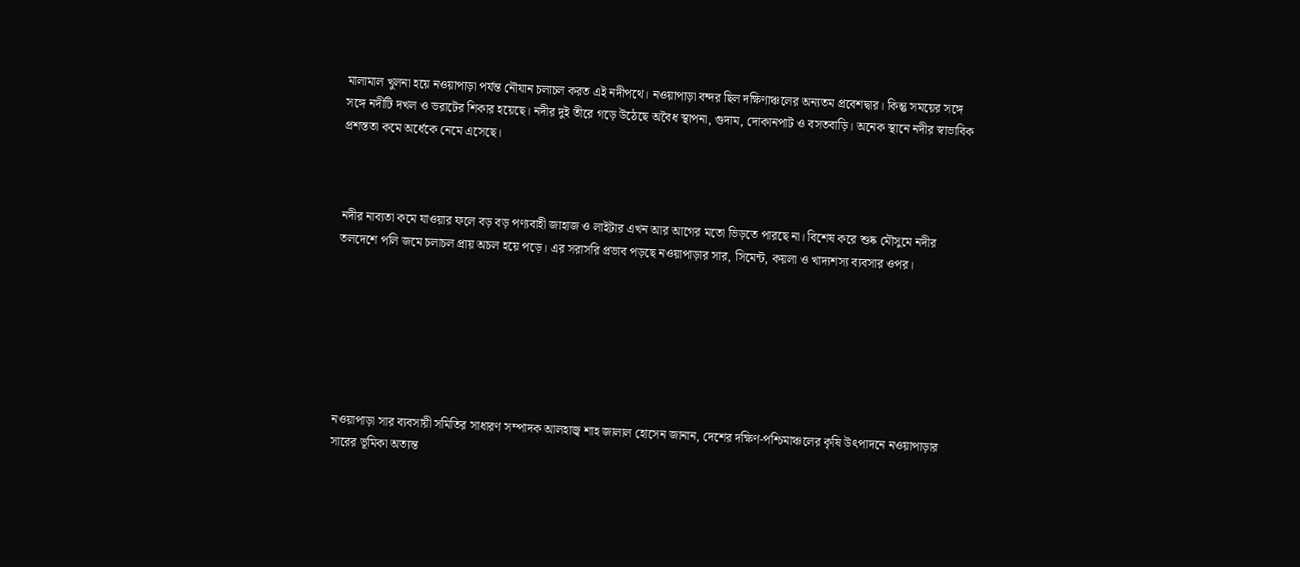মালামাল খুলনা হয়ে নওয়াপাড়া পর্যন্ত নৌযান চলাচল করত এই নদীপথে। নওয়াপাড়া বন্দর ছিল দক্ষিণাঞ্চলের অন্যতম প্রবেশদ্বার। কিন্তু সময়ের সঙ্গে সঙ্গে নদীটি দখল ও ভরাটের শিকার হয়েছে। নদীর দুই তীরে গড়ে উঠেছে অবৈধ স্থাপনা, গুদাম, দোকানপাট ও বসতবাড়ি। অনেক স্থানে নদীর স্বাভাবিক প্রশস্ততা কমে অর্ধেকে নেমে এসেছে।



নদীর নাব্যতা কমে যাওয়ার ফলে বড় বড় পণ্যবাহী জাহাজ ও লাইটার এখন আর আগের মতো ভিড়তে পারছে না। বিশেষ করে শুষ্ক মৌসুমে নদীর তলদেশে পলি জমে চলাচল প্রায় অচল হয়ে পড়ে। এর সরাসরি প্রভাব পড়ছে নওয়াপাড়ার সার, সিমেন্ট, কয়লা ও খাদ্যশস্য ব্যবসার ওপর।







নওয়াপাড়া সার ব্যবসায়ী সমিতির সাধারণ সম্পাদক আলহাজ্ব শাহ জালাল হোসেন জানান, দেশের দক্ষিণ-পশ্চিমাঞ্চলের কৃষি উৎপাদনে নওয়াপাড়ার সারের ভূমিকা অত্যন্ত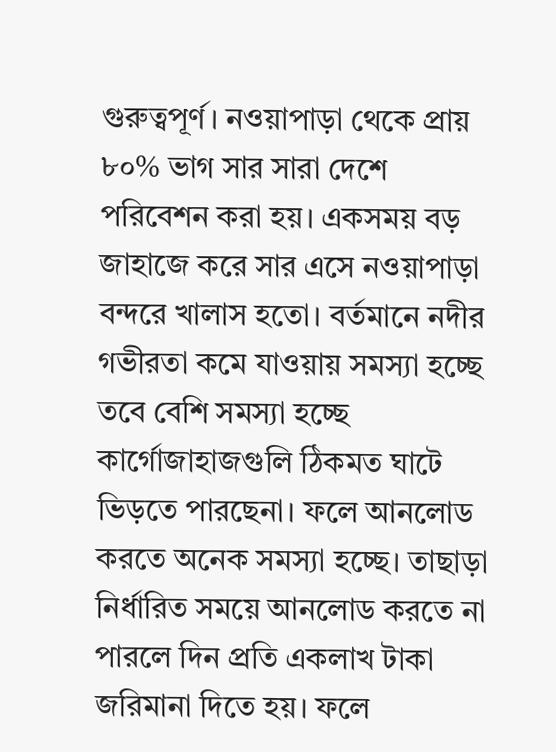গুরুত্বপূর্ণ। নওয়াপাড়া থেকে প্রায় ৮০% ভাগ সার সারা দেশে পরিবেশন করা হয়। একসময় বড় জাহাজে করে সার এসে নওয়াপাড়া বন্দরে খালাস হতো। বর্তমানে নদীর গভীরতা কমে যাওয়ায় সমস্যা হচ্ছে তবে বেশি সমস্যা হচ্ছে কার্গোজাহাজগুলি ঠিকমত ঘাটে ভিড়তে পারছেনা। ফলে আনলোড করতে অনেক সমস্যা হচ্ছে। তাছাড়া নির্ধারিত সময়ে আনলোড করতে না পারলে দিন প্রতি একলাখ টাকা জরিমানা দিতে হয়। ফলে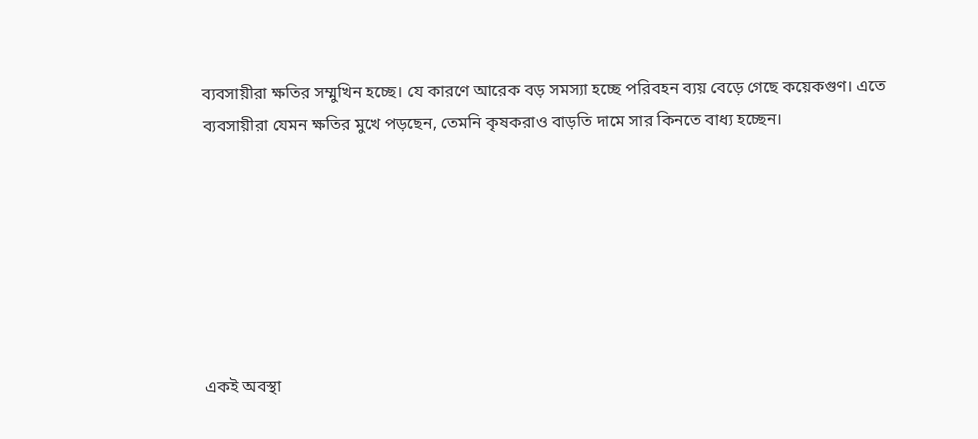ব্যবসায়ীরা ক্ষতির সম্মুখিন হচ্ছে। যে কারণে আরেক বড় সমস্যা হচ্ছে পরিবহন ব্যয় বেড়ে গেছে কয়েকগুণ। এতে ব্যবসায়ীরা যেমন ক্ষতির মুখে পড়ছেন, তেমনি কৃষকরাও বাড়তি দামে সার কিনতে বাধ্য হচ্ছেন।







একই অবস্থা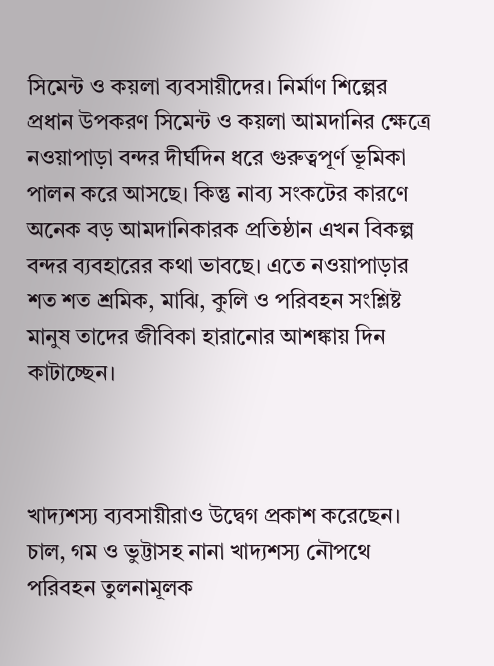সিমেন্ট ও কয়লা ব্যবসায়ীদের। নির্মাণ শিল্পের প্রধান উপকরণ সিমেন্ট ও কয়লা আমদানির ক্ষেত্রে নওয়াপাড়া বন্দর দীর্ঘদিন ধরে গুরুত্বপূর্ণ ভূমিকা পালন করে আসছে। কিন্তু নাব্য সংকটের কারণে অনেক বড় আমদানিকারক প্রতিষ্ঠান এখন বিকল্প বন্দর ব্যবহারের কথা ভাবছে। এতে নওয়াপাড়ার শত শত শ্রমিক, মাঝি, কুলি ও পরিবহন সংশ্লিষ্ট মানুষ তাদের জীবিকা হারানোর আশঙ্কায় দিন কাটাচ্ছেন।



খাদ্যশস্য ব্যবসায়ীরাও উদ্বেগ প্রকাশ করেছেন। চাল, গম ও ভুট্টাসহ নানা খাদ্যশস্য নৌপথে পরিবহন তুলনামূলক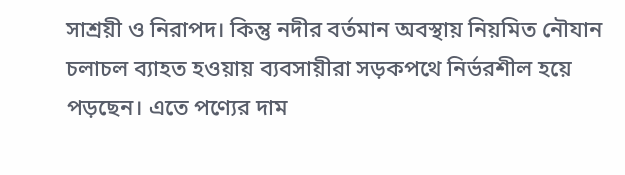সাশ্রয়ী ও নিরাপদ। কিন্তু নদীর বর্তমান অবস্থায় নিয়মিত নৌযান চলাচল ব্যাহত হওয়ায় ব্যবসায়ীরা সড়কপথে নির্ভরশীল হয়ে পড়ছেন। এতে পণ্যের দাম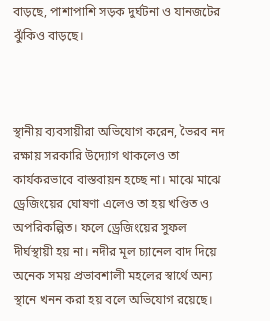বাড়ছে, পাশাপাশি সড়ক দুর্ঘটনা ও যানজটের ঝুঁকিও বাড়ছে।



স্থানীয় ব্যবসায়ীরা অভিযোগ করেন, ভৈরব নদ রক্ষায় সরকারি উদ্যোগ থাকলেও তা কার্যকরভাবে বাস্তবায়ন হচ্ছে না। মাঝে মাঝে ড্রেজিংয়ের ঘোষণা এলেও তা হয় খণ্ডিত ও অপরিকল্পিত। ফলে ড্রেজিংয়ের সুফল দীর্ঘস্থায়ী হয় না। নদীর মূল চ্যানেল বাদ দিয়ে অনেক সময় প্রভাবশালী মহলের স্বার্থে অন্য স্থানে খনন করা হয় বলে অভিযোগ রয়েছে।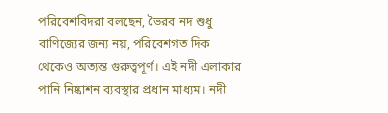পরিবেশবিদরা বলছেন, ভৈরব নদ শুধু বাণিজ্যের জন্য নয়, পরিবেশগত দিক থেকেও অত্যন্ত গুরুত্বপূর্ণ। এই নদী এলাকার পানি নিষ্কাশন ব্যবস্থার প্রধান মাধ্যম। নদী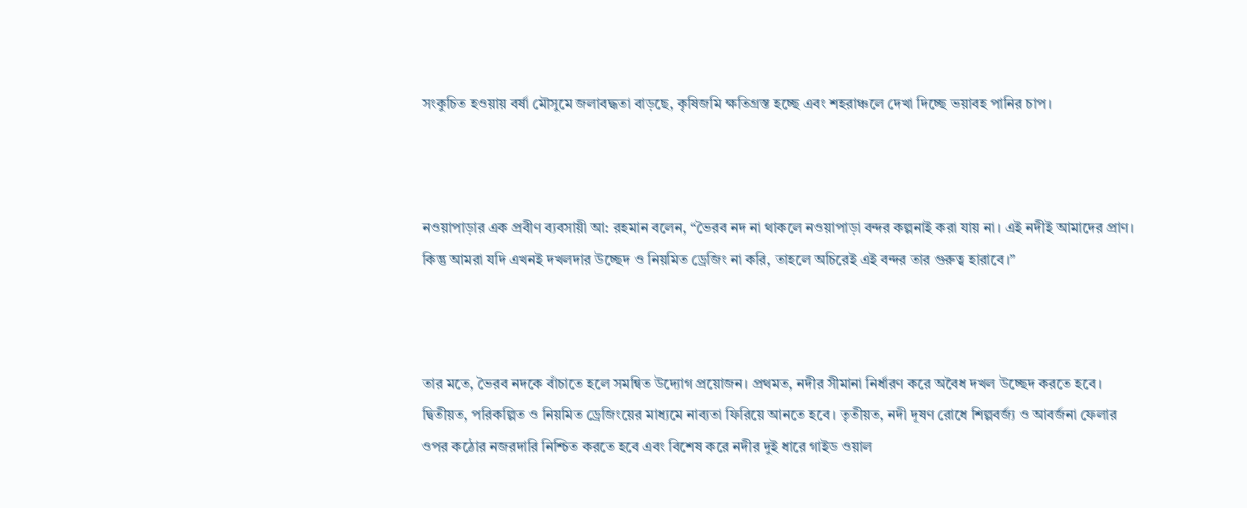সংকুচিত হওয়ায় বর্ষা মৌসুমে জলাবদ্ধতা বাড়ছে, কৃষিজমি ক্ষতিগ্রস্ত হচ্ছে এবং শহরাঞ্চলে দেখা দিচ্ছে ভয়াবহ পানির চাপ।



নওয়াপাড়ার এক প্রবীণ ব্যবসায়ী আ: রহমান বলেন, “ভৈরব নদ না থাকলে নওয়াপাড়া বন্দর কল্পনাই করা যায় না। এই নদীই আমাদের প্রাণ। কিন্তু আমরা যদি এখনই দখলদার উচ্ছেদ ও নিয়মিত ড্রেজিং না করি, তাহলে অচিরেই এই বন্দর তার গুরুত্ব হারাবে।”



তার মতে, ভৈরব নদকে বাঁচাতে হলে সমন্বিত উদ্যোগ প্রয়োজন। প্রথমত, নদীর সীমানা নির্ধারণ করে অবৈধ দখল উচ্ছেদ করতে হবে। দ্বিতীয়ত, পরিকল্পিত ও নিয়মিত ড্রেজিংয়ের মাধ্যমে নাব্যতা ফিরিয়ে আনতে হবে। তৃতীয়ত, নদী দূষণ রোধে শিল্পবর্জ্য ও আবর্জনা ফেলার ওপর কঠোর নজরদারি নিশ্চিত করতে হবে এবং বিশেষ করে নদীর দুই ধারে গাইড ওয়াল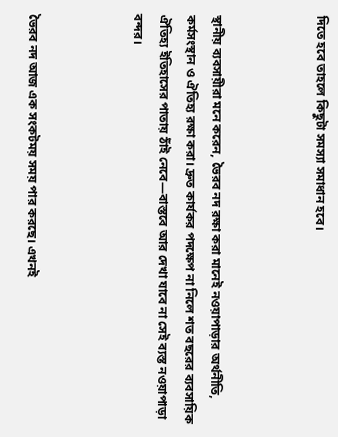দিতে হবে তাহলে কিছুটা সমস্যা সমাধান হবে।



স্থানীয় ব্যবসায়ীরা মনে করেন, ভৈরব নদ রক্ষা করা মানেই নওয়াপাড়ার অর্থনীতি, কর্মসংস্থান ও ঐতিহ্য রক্ষা করা। দ্রুত কার্যকর পদক্ষেপ না নিলে শত বছরের ব্যবসায়িক ঐতিহ্য ইতিহাসের পাতায় ঠাঁই নেবে—বাস্তবে আর দেখা যাবে না সেই ব্যস্ত নওয়াপাড়া বন্দর।



ভৈরব নদ আজ এক সংকটময় সময় পার করছে। এখনই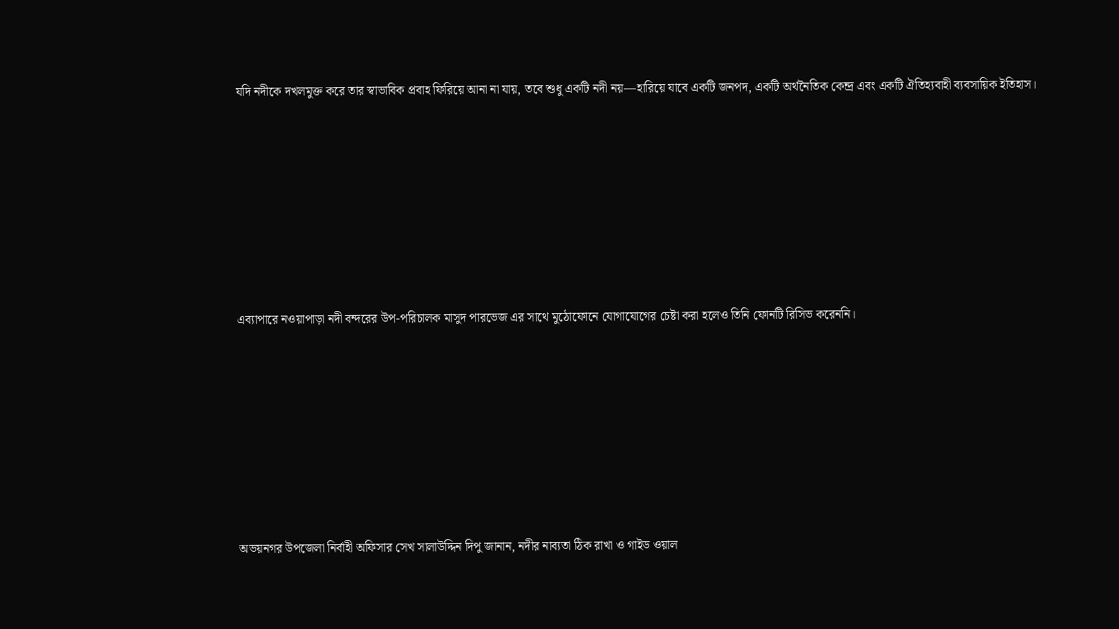যদি নদীকে দখলমুক্ত করে তার স্বাভাবিক প্রবাহ ফিরিয়ে আনা না যায়, তবে শুধু একটি নদী নয়—হারিয়ে যাবে একটি জনপদ, একটি অর্থনৈতিক কেন্দ্র এবং একটি ঐতিহ্যবাহী ব্যবসায়িক ইতিহাস।







এব্যাপারে নওয়াপাড়া নদী বন্দরের উপ-পরিচালক মাসুদ পারভেজ এর সাথে মুঠোফোনে যোগাযোগের চেষ্টা করা হলেও তিনি ফোনটি রিসিভ করেননি।







অভয়নগর উপজেলা নির্বাহী অফিসার সেখ সালাউদ্দিন দিপু জানান, নদীর নাব্যতা ঠিক রাখা ও গাইড ওয়াল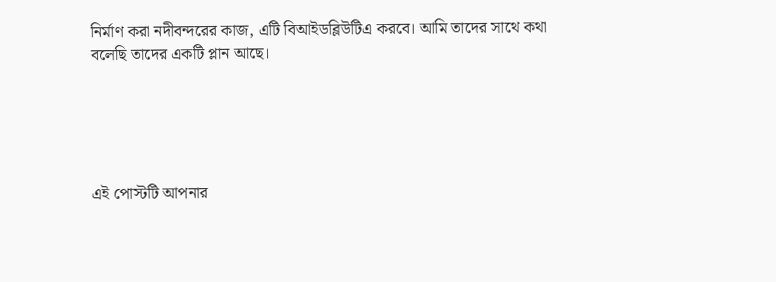নির্মাণ করা নদীবন্দরের কাজ, এটি বিআইডব্লিউটিএ করবে। আমি তাদের সাথে কথা বলেছি তাদের একটি প্লান আছে।





এই পোস্টটি আপনার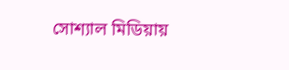সোশ্যাল মিডিয়ায়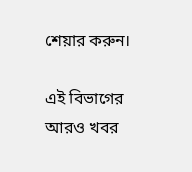শেয়ার করুন।

এই বিভাগের আরও খবর